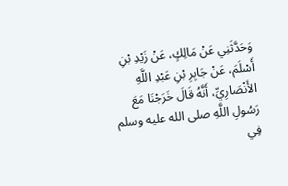وَحَدَّثَنِي عَنْ مَالِكٍ، عَنْ زَيْدِ بْنِ أَسْلَمَ، عَنْ جَابِرِ بْنِ عَبْدِ اللَّهِ الأَنْصَارِيِّ، أَنَّهُ قَالَ خَرَجْنَا مَعَ رَسُولِ اللَّهِ صلى الله عليه وسلم فِي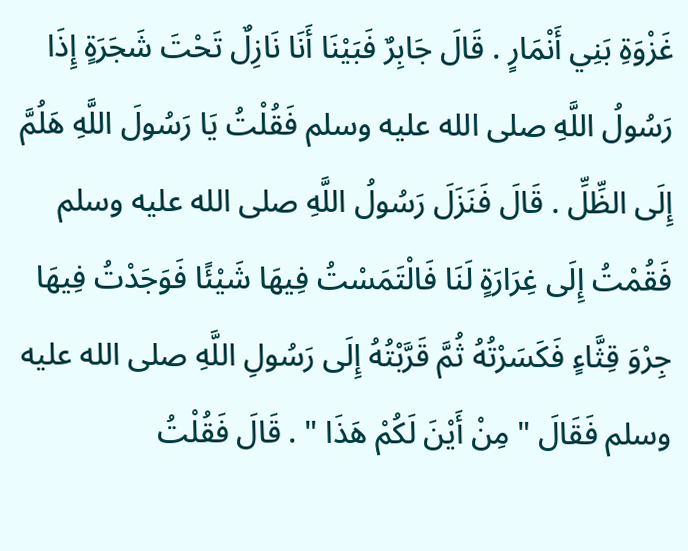غَزْوَةِ بَنِي أَنْمَارٍ . قَالَ جَابِرٌ فَبَيْنَا أَنَا نَازِلٌ تَحْتَ شَجَرَةٍ إِذَا رَسُولُ اللَّهِ صلى الله عليه وسلم فَقُلْتُ يَا رَسُولَ اللَّهِ هَلُمَّ إِلَى الظِّلِّ . قَالَ فَنَزَلَ رَسُولُ اللَّهِ صلى الله عليه وسلم فَقُمْتُ إِلَى غِرَارَةٍ لَنَا فَالْتَمَسْتُ فِيهَا شَيْئًا فَوَجَدْتُ فِيهَا جِرْوَ قِثَّاءٍ فَكَسَرْتُهُ ثُمَّ قَرَّبْتُهُ إِلَى رَسُولِ اللَّهِ صلى الله عليه وسلم فَقَالَ " مِنْ أَيْنَ لَكُمْ هَذَا " . قَالَ فَقُلْتُ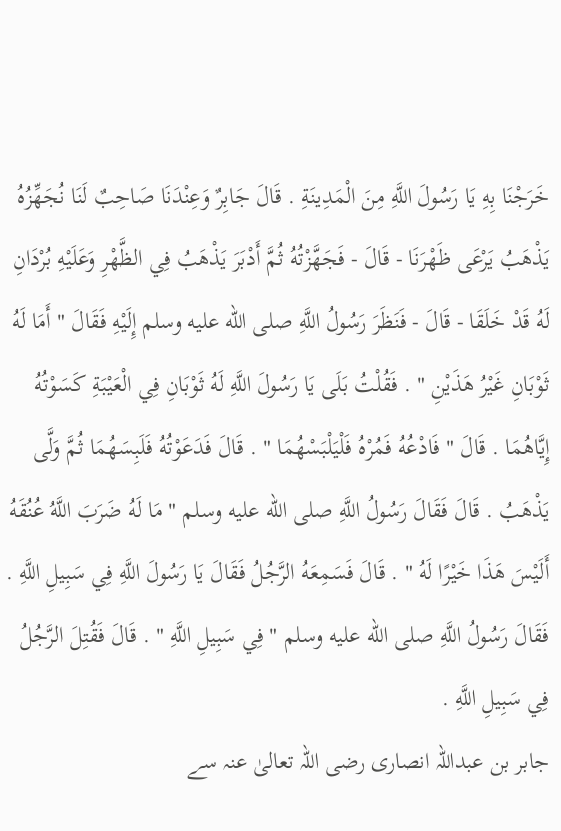خَرَجْنَا بِهِ يَا رَسُولَ اللَّهِ مِنَ الْمَدِينَةِ . قَالَ جَابِرٌ وَعِنْدَنَا صَاحِبٌ لَنَا نُجَهِّزُهُ يَذْهَبُ يَرْعَى ظَهْرَنَا - قَالَ - فَجَهَّزْتُهُ ثُمَّ أَدْبَرَ يَذْهَبُ فِي الظَّهْرِ وَعَلَيْهِ بُرْدَانِ لَهُ قَدْ خَلَقَا - قَالَ - فَنَظَرَ رَسُولُ اللَّهِ صلى الله عليه وسلم إِلَيْهِ فَقَالَ " أَمَا لَهُ ثَوْبَانِ غَيْرُ هَذَيْنِ " . فَقُلْتُ بَلَى يَا رَسُولَ اللَّهِ لَهُ ثَوْبَانِ فِي الْعَيْبَةِ كَسَوْتُهُ إِيَّاهُمَا . قَالَ " فَادْعُهُ فَمُرْهُ فَلْيَلْبَسْهُمَا " . قَالَ فَدَعَوْتُهُ فَلَبِسَهُمَا ثُمَّ وَلَّى يَذْهَبُ . قَالَ فَقَالَ رَسُولُ اللَّهِ صلى الله عليه وسلم " مَا لَهُ ضَرَبَ اللَّهُ عُنُقَهُ أَلَيْسَ هَذَا خَيْرًا لَهُ " . قَالَ فَسَمِعَهُ الرَّجُلُ فَقَالَ يَا رَسُولَ اللَّهِ فِي سَبِيلِ اللَّهِ . فَقَالَ رَسُولُ اللَّهِ صلى الله عليه وسلم " فِي سَبِيلِ اللَّهِ " . قَالَ فَقُتِلَ الرَّجُلُ فِي سَبِيلِ اللَّهِ .
جابر بن عبداللہ انصاری رضی اللہ تعالیٰ عنہ سے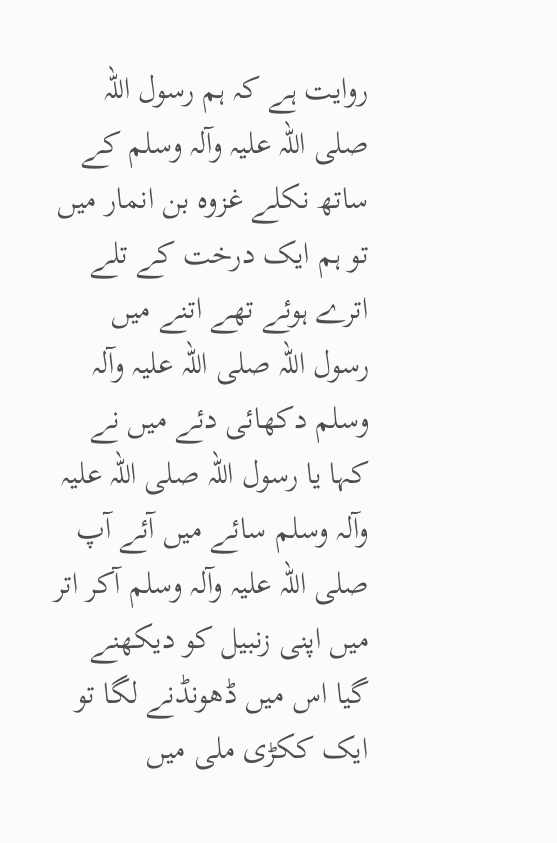روایت ہے کہ ہم رسول اللہ صلی اللہ علیہ وآلہ وسلم کے ساتھ نکلے غزوہ بن انمار میں تو ہم ایک درخت کے تلے اترے ہوئے تھے اتنے میں رسول اللہ صلی اللہ علیہ وآلہ وسلم دکھائی دئے میں نے کہا یا رسول اللہ صلی اللہ علیہ وآلہ وسلم سائے میں آئے آپ صلی اللہ علیہ وآلہ وسلم آکر اتر میں اپنی زنبیل کو دیکھنے گیا اس میں ڈھونڈنے لگا تو ایک ککڑی ملی میں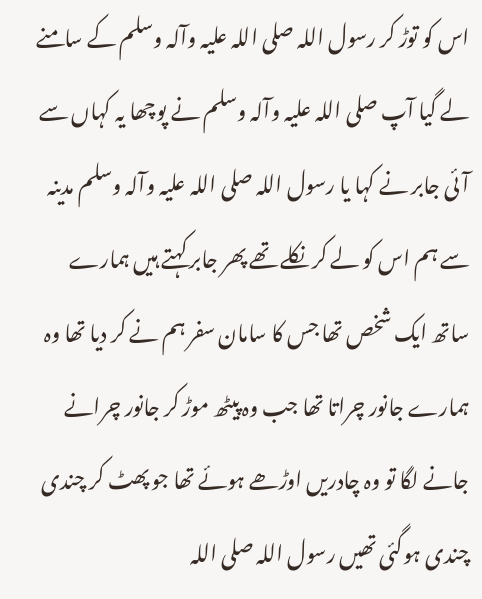اس کو توڑ کر رسول اللہ صلی اللہ علیہ وآلہ وسلم کے سامنے لے گیا آپ صلی اللہ علیہ وآلہ وسلم نے پوچھا یہ کہاں سے آئی جابر نے کہا یا رسول اللہ صلی اللہ علیہ وآلہ وسلم مدینہ سے ہم اس کو لے کر نکلے تھے پھر جابر کہتے ہیں ہمارے ساتھ ایک شخص تھا جس کا سامان سفر ہم نے کر دیا تھا وہ ہمارے جانور چراتا تھا جب وہ پیٹھ موڑ کر جانور چرانے جانے لگا تو وہ چادریں اوڑھے ہوئے تھا جو پھٹ کر چندی چندی ہوگئی تھیں رسول اللہ صلی اللہ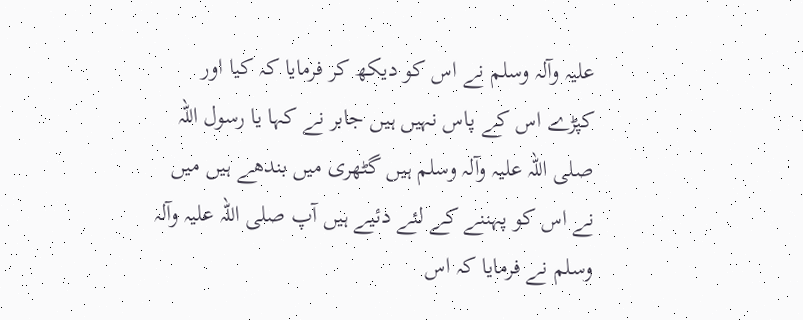علیہ وآلہ وسلم نے اس کو دیکھ کر فرمایا کہ کیا اور کپڑے اس کے پاس نہیں ہیں جابر نے کہا یا رسول اللہ صلی اللہ علیہ وآلہ وسلم ہیں گٹھری میں بندھے ہیں میں نے اس کو پہننے کے لئے دئیے ہیں آپ صلی اللہ علیہ وآلہ وسلم نے فرمایا کہ اس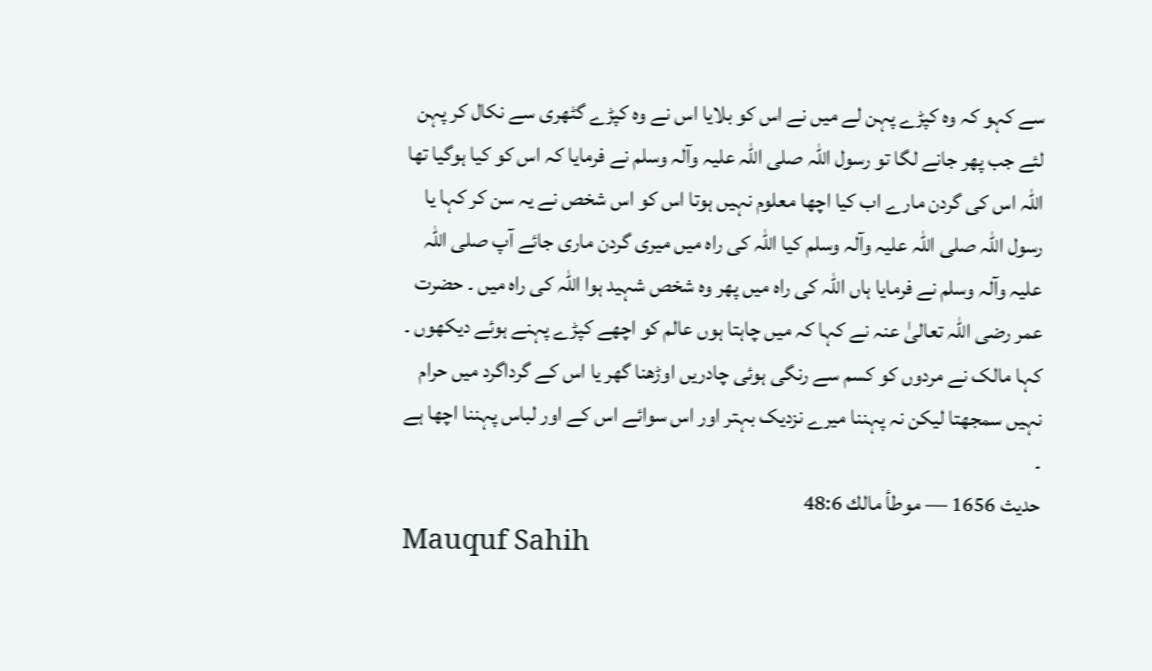سے کہو کہ وہ کپڑے پہن لے میں نے اس کو بلایا اس نے وہ کپڑے گٹھری سے نکال کر پہن لئے جب پھر جانے لگا تو رسول اللہ صلی اللہ علیہ وآلہ وسلم نے فرمایا کہ اس کو کیا ہوگیا تھا اللہ اس کی گردن مارے اب کیا اچھا معلوم نہیں ہوتا اس کو اس شخص نے یہ سن کر کہا یا رسول اللہ صلی اللہ علیہ وآلہ وسلم کیا اللہ کی راہ میں میری گردن ماری جائے آپ صلی اللہ علیہ وآلہ وسلم نے فرمایا ہاں اللہ کی راہ میں پھر وہ شخص شہید ہوا اللہ کی راہ میں ۔ حضرت عمر رضی اللہ تعالیٰ عنہ نے کہا کہ میں چاہتا ہوں عالم کو اچھے کپڑے پہنے ہوئے دیکھوں ۔
کہا مالک نے مردوں کو کسم سے رنگی ہوئی چادریں اوڑھنا گھر یا اس کے گرداگرد میں حرام نہیں سمجھتا لیکن نہ پہننا میرے نزدیک بہتر اور اس سوائے اس کے اور لباس پہننا اچھا ہے ۔
حدیث 1656 — موطأ مالك 48:6
Mauquf Sahih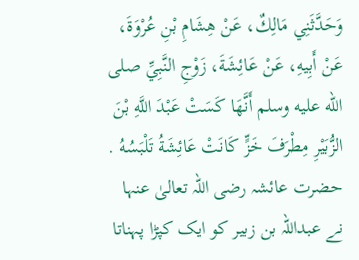وَحَدَّثَنِي مَالِكٌ، عَنْ هِشَامِ بْنِ عُرْوَةَ، عَنْ أَبِيهِ، عَنْ عَائِشَةَ، زَوْجِ النَّبِيِّ صلى الله عليه وسلم أَنَّهَا كَسَتْ عَبْدَ اللَّهِ بْنَ الزُّبَيْرِ مِطْرَفَ خَزٍّ كَانَتْ عَائِشَةُ تَلْبَسُهُ .
حضرت عائشہ رضی اللہ تعالیٰ عنہا نے عبداللہ بن زبیر کو ایک کپڑا پہناتا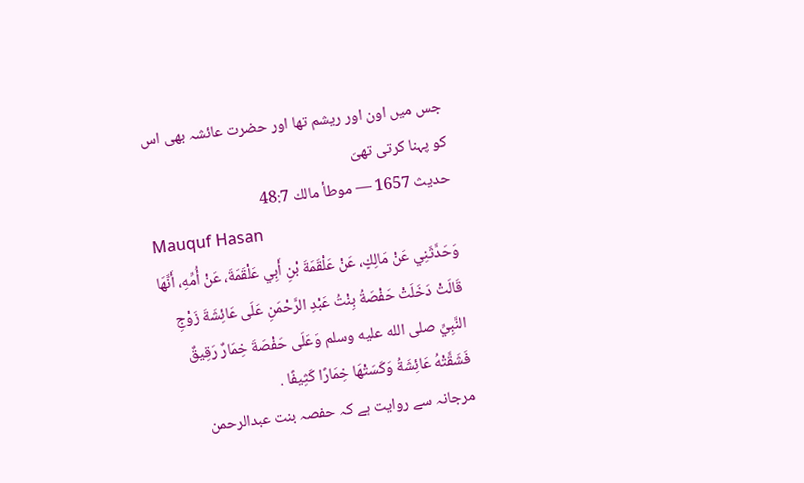جس میں اون اور ریشم تھا اور حضرت عائشہ بھی اس کو پہنا کرتی تھیَ
حدیث 1657 — موطأ مالك 48:7
Mauquf Hasan
وَحَدَّثَنِي عَنْ مَالِكٍ، عَنْ عَلْقَمَةَ بْنِ أَبِي عَلْقَمَةَ، عَنْ أُمِّهِ، أَنَّهَا قَالَتْ دَخَلَتْ حَفْصَةُ بِنْتُ عَبْدِ الرَّحْمَنِ عَلَى عَائِشَةَ زَوْجِ النَّبِيِّ صلى الله عليه وسلم وَعَلَى حَفْصَةَ خِمَارٌ رَقِيقٌ فَشَقَّتْهُ عَائِشَةُ وَكَسَتْهَا خِمَارًا كَثِيفًا .
مرجانہ سے روایت ہے کہ حفصہ بنت عبدالرحمن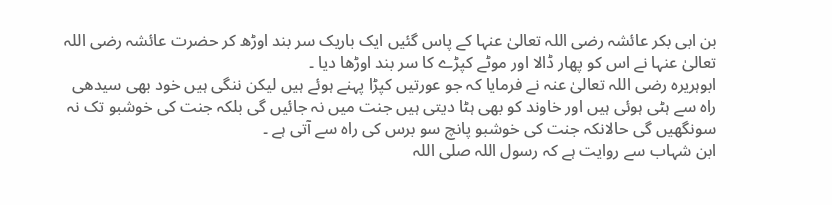بن ابی بکر عائشہ رضی اللہ تعالیٰ عنہا کے پاس گئیں ایک باریک سر بند اوڑھ کر حضرت عائشہ رضی اللہ تعالیٰ عنہا نے اس کو پھار ڈالا اور موٹے کپڑے کا سر بند اوڑھا دیا ۔
ابوہریرہ رضی اللہ تعالیٰ عنہ نے فرمایا کہ جو عورتیں کپڑا پہنے ہوئے ہیں لیکن ننگی ہیں خود بھی سیدھی راہ سے ہٹی ہوئی ہیں اور خاوند کو بھی ہٹا دیتی ہیں جنت میں نہ جائیں گی بلکہ جنت کی خوشبو تک نہ سونگھیں گی حالانکہ جنت کی خوشبو پانچ سو برس کی راہ سے آتی ہے ۔
ابن شہاب سے روایت ہے کہ رسول اللہ صلی اللہ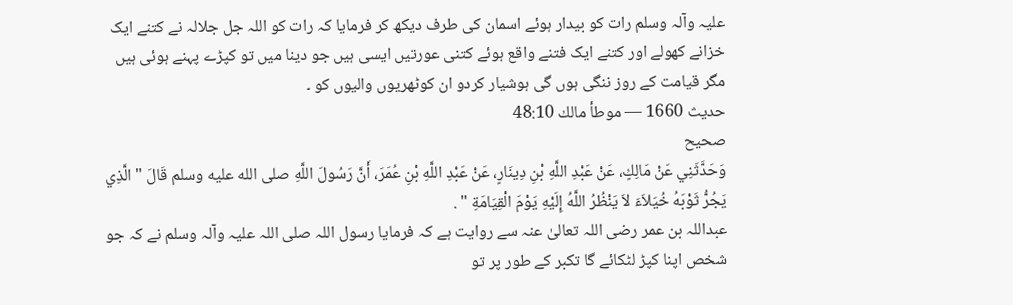علیہ وآلہ وسلم رات کو بیدار ہوئے اسمان کی طرف دیکھ کر فرمایا کہ رات کو اللہ جل جلالہ نے کتنے ایک خزانے کھولے اور کتنے ایک فتنے واقع ہوئے کتنی عورتیں ایسی ہیں جو دینا میں تو کپڑے پہنے ہوئی ہیں مگر قیامت کے روز ننگی ہوں گی ہوشیار کردو ان کوٹھریوں والیوں کو ۔
حدیث 1660 — موطأ مالك 48:10
صحیح
وَحَدَّثَنِي عَنْ مَالِكٍ، عَنْ عَبْدِ اللَّهِ بْنِ دِينَارٍ، عَنْ عَبْدِ اللَّهِ بْنِ عُمَرَ، أَنَّ رَسُولَ اللَّهِ صلى الله عليه وسلم قَالَ " الَّذِي يَجُرُّ ثَوْبَهُ خُيَلاَءَ لاَ يَنْظُرُ اللَّهُ إِلَيْهِ يَوْمَ الْقِيَامَةِ " .
عبداللہ بن عمر رضی اللہ تعالیٰ عنہ سے روایت ہے کہ فرمایا رسول اللہ صلی اللہ علیہ وآلہ وسلم نے کہ جو شخص اپنا کپڑ لٹکائے گا تکبر کے طور پر تو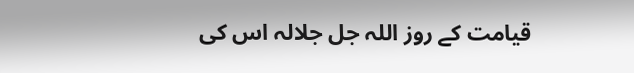قیامت کے روز اللہ جل جلالہ اس کی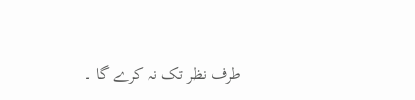طرف نظر تک نہ کرے گا ۔